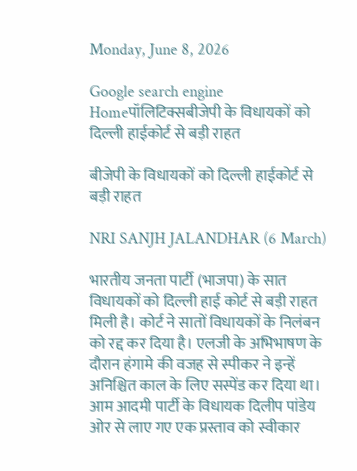Monday, June 8, 2026

Google search engine
Homeपॉलिटिक्सबीजेपी के विधायकों को दिल्ली हाईकोर्ट से बड़ी राहत

बीजेपी के विधायकों को दिल्ली हाईकोर्ट से बड़ी राहत

NRI SANJH JALANDHAR (6 March)

भारतीय जनता पार्टी (भाजपा) के सात विधायकों को दिल्ली हाई कोर्ट से बड़ी राहत मिली है। कोर्ट ने सातों विधायकों के निलंबन को रद्द कर दिया है। एलजी के अभिभाषण के दौरान हंगामे की वजह से स्पीकर ने इन्हें अनिश्चित काल के लिए सस्पेंड कर दिया था। आम आदमी पार्टी के विधायक दिलीप पांडेय ओर से लाए गए एक प्रस्ताव को स्वीकार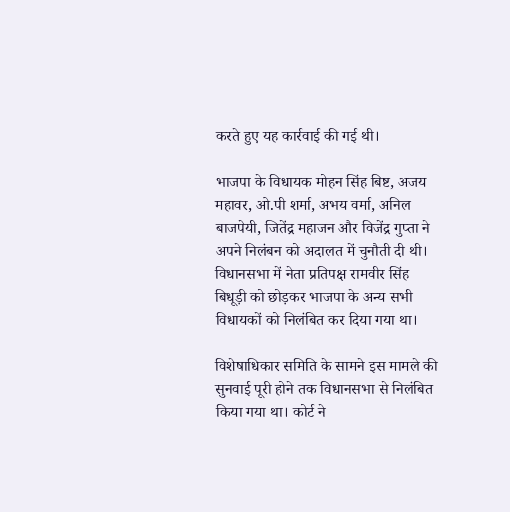करते हुए यह कार्रवाई की गई थी।

भाजपा के विधायक मोहन सिंह बिष्ट, अजय महावर, ओ.पी शर्मा, अभय वर्मा, अनिल बाजपेयी, जितेंद्र महाजन और विजेंद्र गुप्ता ने अपने निलंबन को अदालत में चुनौती दी थी। विधानसभा में नेता प्रतिपक्ष रामवीर सिंह बिधूड़ी को छोड़कर भाजपा के अन्य सभी विधायकों को निलंबित कर दिया गया था।

विशेषाधिकार समिति के सामने इस मामले की सुनवाई पूरी होने तक विधानसभा से निलंबित किया गया था। कोर्ट ने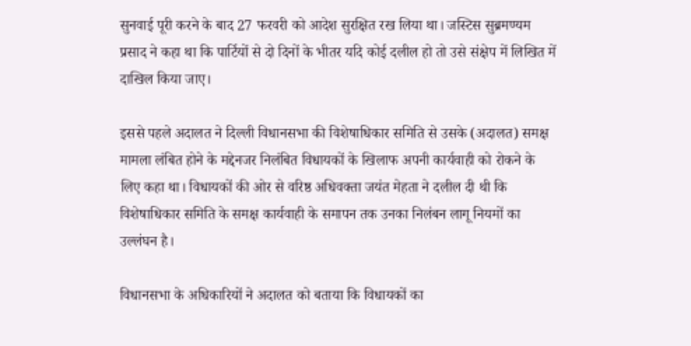सुनवाई पूरी करने के बाद 27 फरवरी को आदेश सुरक्षित रख लिया था। जस्टिस सुब्रमण्यम प्रसाद ने कहा था कि पार्टियों से दो दिनों के भीतर यदि कोई दलील हो तो उसे संक्षेप में लिखित में दाखिल किया जाए।

इससे पहले अदालत ने दिल्ली विधानसभा की विशेषाधिकार समिति से उसके (अदालत) समक्ष मामला लंबित होने के मद्देनजर निलंबित विधायकों के खिलाफ अपनी कार्यवाही को रोकने के लिए कहा था। विधायकों की ओर से वरिष्ठ अधिवक्ता जयंत मेहता ने दलील दी थी कि विशेषाधिकार समिति के समक्ष कार्यवाही के समापन तक उनका निलंबन लागू नियमों का उल्लंघन है।

विधानसभा के अधिकारियों ने अदालत को बताया कि विधायकों का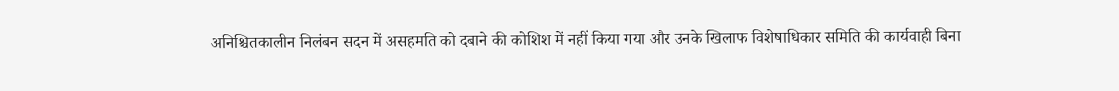अनिश्चितकालीन निलंबन सदन में असहमति को दबाने की कोशिश में नहीं किया गया और उनके खिलाफ विशेषाधिकार समिति की कार्यवाही बिना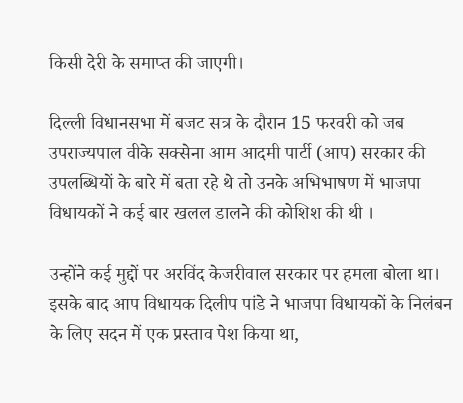किसी देरी के समाप्त की जाएगी।

दिल्ली विधानसभा में बजट सत्र के दौरान 15 फरवरी को जब उपराज्यपाल वीके सक्सेना आम आदमी पार्टी (आप) सरकार की उपलब्धियों के बारे में बता रहे थे तो उनके अभिभाषण में भाजपा विधायकों ने कई बार खलल डालने की कोशिश की थी ।

उन्होंने कई मुद्दों पर अरविंद केजरीवाल सरकार पर हमला बोला था। इसके बाद आप विधायक दिलीप पांडे ने भाजपा विधायकों के निलंबन के लिए सदन में एक प्रस्ताव पेश किया था,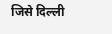जिसे दिल्ली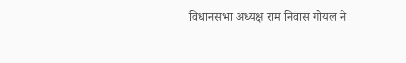विधानसभा अध्यक्ष राम निवास गोयल ने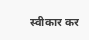स्वीकार कर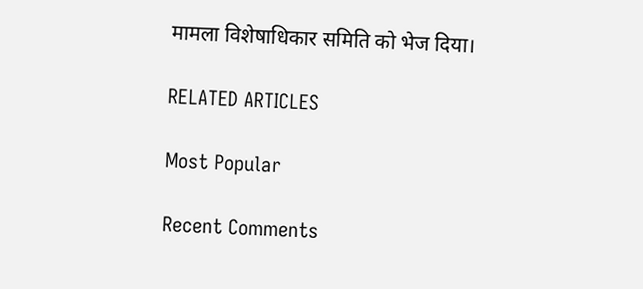मामला विशेषाधिकार समिति को भेज दिया।

RELATED ARTICLES

Most Popular

Recent Comments